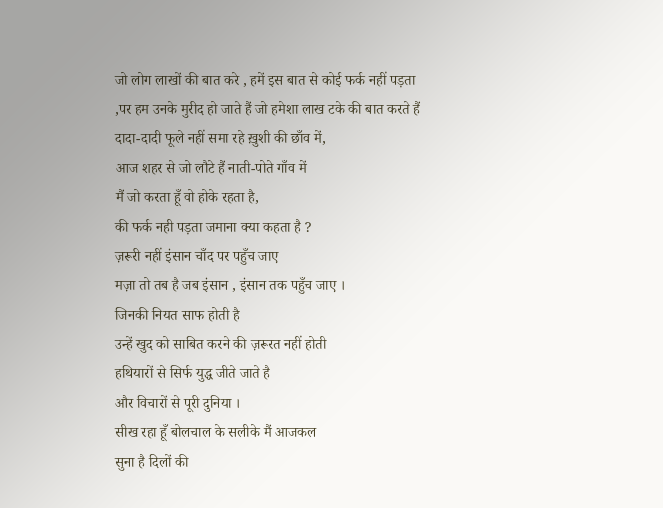जो लोग लाखों की बात करे , हमें इस बात से कोई फर्क नहीं पड़ता ,पर हम उनके मुरीद हो जाते हैं जो हमेशा लाख टके की बात करते हैं
दादा-दादी फूले नहीं समा रहे ख़ुशी की छाँव में,
आज शहर से जो लौटे हैं नाती-पोते गाँव में
मैं जो करता हूँ वो होके रहता है,
की फर्क नही पड़ता जमाना क्या कहता है ?
ज़रूरी नहीं इंसान चाँद पर पहुँच जाए
मज़ा तो तब है जब इंसान , इंसान तक पहुँच जाए ।
जिनकी नियत साफ होती है
उन्हें खुद को साबित करने की ज़रूरत नहीं होती
हथियारों से सिर्फ युद्ध जीते जाते है
और विचारों से पूरी दुनिया ।
सीख रहा हूँ बोलचाल के सलीके मैं आजकल
सुना है दिलों की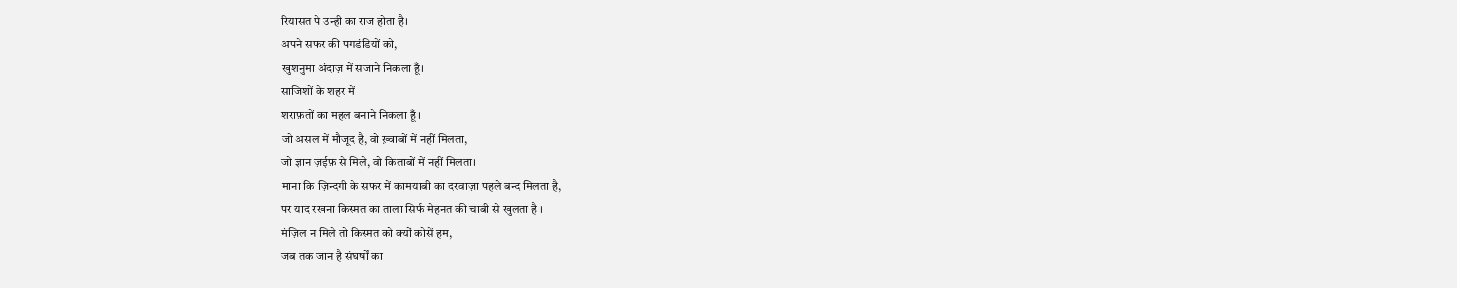रियासत पे उन्ही का राज होता है।
अपने सफर की पगडंडियों को,
खुशनुमा अंदाज़ में सजाने निकला हूँ।
साजिशों के शहर में
शराफ़तों का महल बनाने निकला हूँ ।
जो असल में मौजूद है, वो ख़्वाबों में नहीं मिलता,
जो ज्ञान ज़ईफ़ से मिले, वो किताबों में नहीं मिलता।
माना कि ज़िन्दगी के सफर में कामयाबी का दरवाज़ा पहले बन्द मिलता है,
पर याद रखना किस्मत का ताला सिर्फ मेहनत की चाबी से खुलता है ।
मंज़िल न मिले तो किस्मत को क्यों कोसें हम,
जब तक जान है संघर्षों का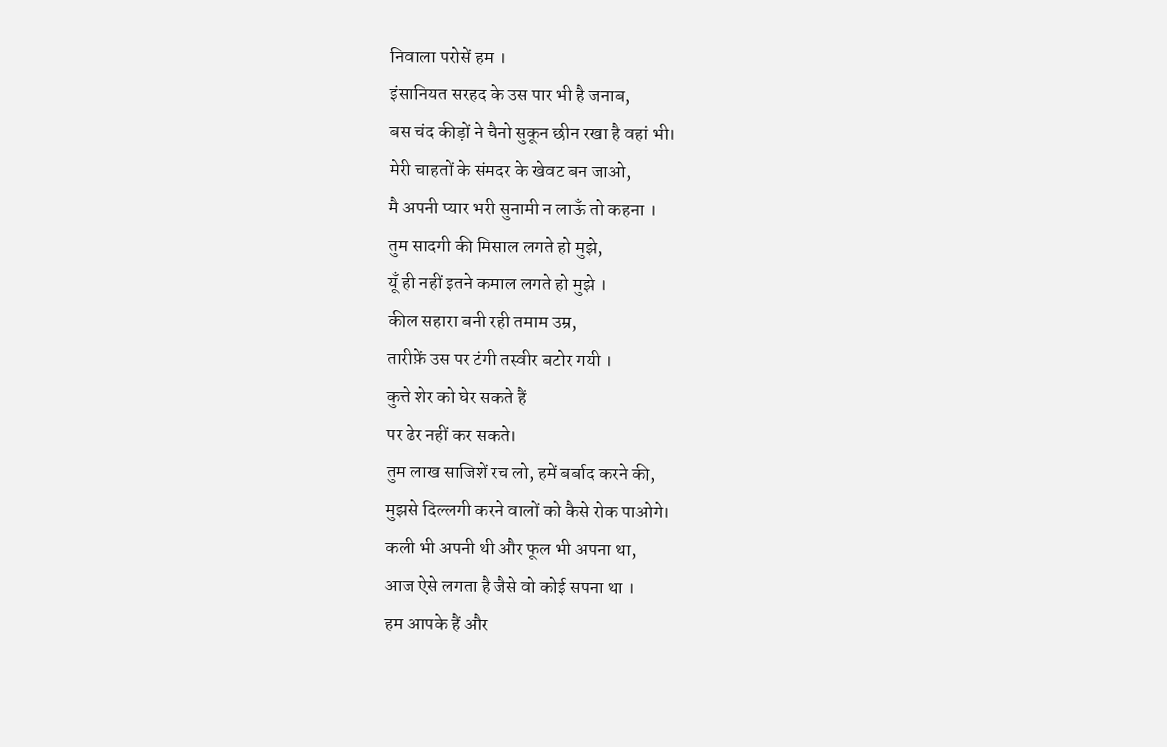निवाला परोसें हम ।
इंसानियत सरहद के उस पार भी है जनाब,
बस चंद कीड़ों ने चैनो सुकून छीन रखा है वहां भी।
मेरी चाहतों के संमदर के खेवट बन जाओ,
मै अपनी प्यार भरी सुनामी न लाऊँ तो कहना ।
तुम सादगी की मिसाल लगते हो मुझे,
यूँ ही नहीं इतने कमाल लगते हो मुझे ।
कील सहारा बनी रही तमाम उम्र,
तारीफ़ें उस पर टंगी तस्वीर बटोर गयी ।
कुत्ते शेर को घेर सकते हैं
पर ढेर नहीं कर सकते।
तुम लाख साजिशें रच लो, हमें बर्बाद करने की,
मुझसे दिल्लगी करने वालों को कैसे रोक पाओगे।
कली भी अपनी थी और फूल भी अपना था,
आज ऐसे लगता है जैसे वो कोई सपना था ।
हम आपके हैं और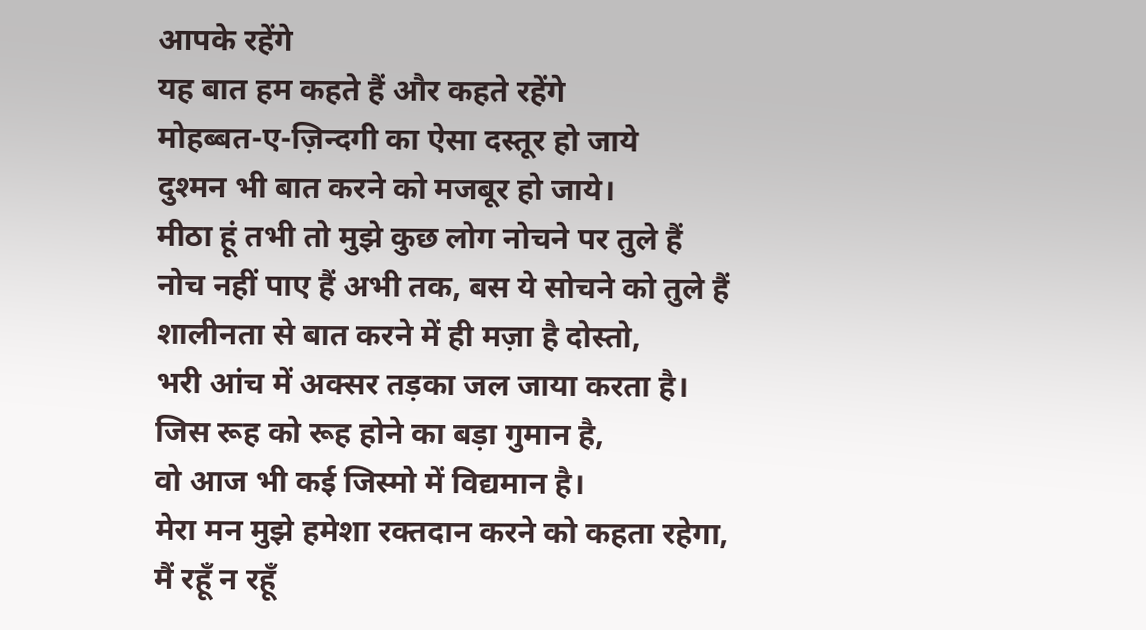आपके रहेंगे
यह बात हम कहते हैं और कहते रहेंगे
मोहब्बत-ए-ज़िन्दगी का ऐसा दस्तूर हो जाये
दुश्मन भी बात करने को मजबूर हो जाये।
मीठा हूं तभी तो मुझे कुछ लोग नोचने पर तुले हैं
नोच नहीं पाए हैं अभी तक, बस ये सोचने को तुले हैं
शालीनता से बात करने में ही मज़ा है दोस्तो,
भरी आंच में अक्सर तड़का जल जाया करता है।
जिस रूह को रूह होने का बड़ा गुमान है,
वो आज भी कई जिस्मो में विद्यमान है।
मेरा मन मुझे हमेशा रक्तदान करने को कहता रहेगा,
मैं रहूँ न रहूँ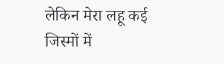लेकिन मेरा लहू कई जिस्मों में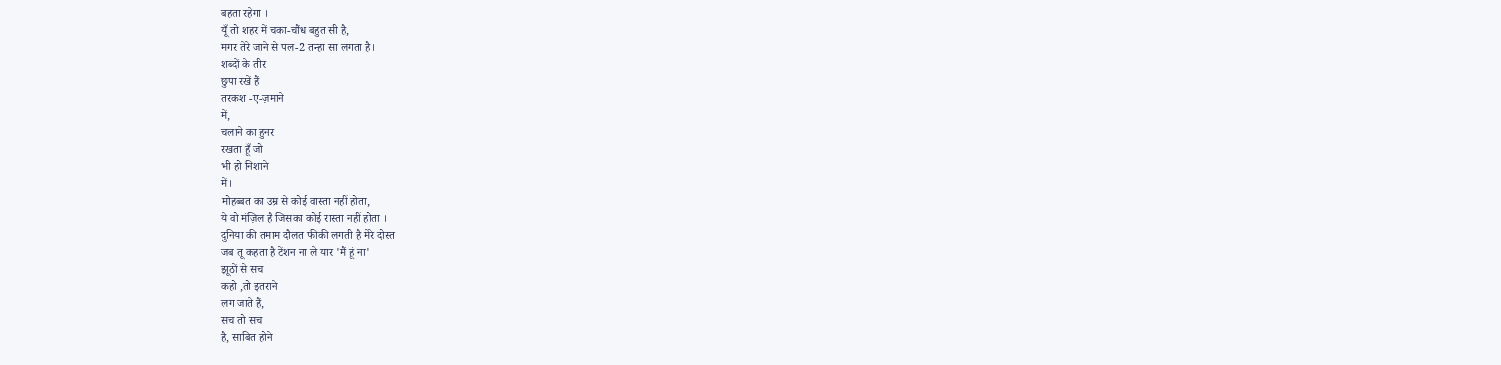बहता रहेगा ।
यूँ तो शहर में चका-चौंध बहुत सी है,
मगर तेरे जाने से पल-2 तन्हा सा लगता है।
शब्दों के तीर
छुपा रखें हैं
तरकश -ए-ज़माने
में,
चलाने का हुनर
रखता हूँ जो
भी हो निशाने
में।
मोहब्बत का उम्र से कोई वास्ता नहीं होता,
ये वो मंज़िल है जिसका कोई रास्ता नहीं होता ।
दुनिया की तमाम दौलत फीकी लगती है मेरे दोस्त
जब तू कहता है टेंशन ना ले यार 'मैं हूं ना'
झूठों से सच
कहो ,तो इतराने
लग जाते हैं,
सच तो सच
है, साबित होने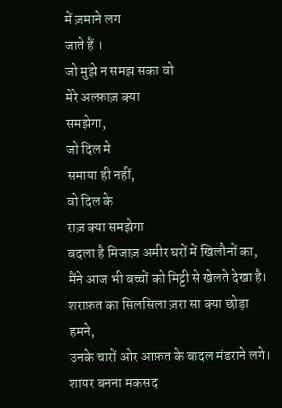में ज़माने लग
जाते हैं ।
जो मुझे न समझ सका वो
मेरे अल्फ़ाज़ क्या
समझेगा,
जो दिल मे
समाया ही नहीं,
वो दिल के
राज़ क्या समझेगा
बदला है मिजाज़ अमीर घरों में खिलौनों का,
मैंने आज भी बच्चों को मिट्टी से खेलते देखा है।
शराफ़त का सिलसिला ज़रा सा क्या छोड़ा हमने,
उनके चारों ओर आफ़त के बादल मंडराने लगे।
शायर बनना मकसद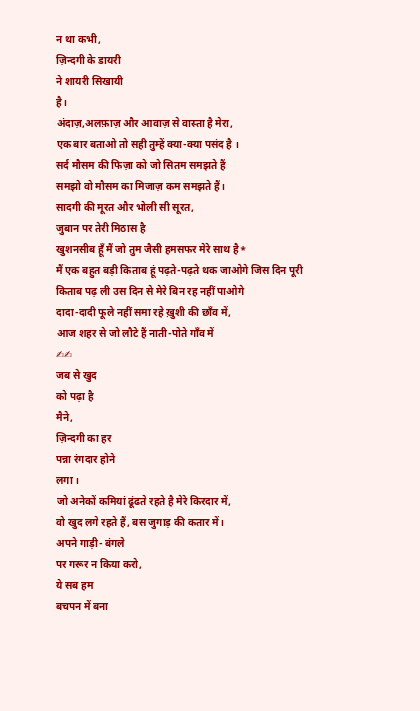न था कभी,
ज़िन्दगी के डायरी
ने शायरी सिखायी
है।
अंदाज़,अलफ़ाज़ और आवाज़ से वास्ता है मेरा,
एक बार बताओ तो सही तुम्हें क्या-क्या पसंद है ।
सर्द मौसम की फिज़ा को जो सितम समझते हैं
समझो वो मौसम का मिजाज़ कम समझते हैं।
सादगी की मूरत और भोली सी सूरत,
जुबान पर तेरी मिठास है
खुशनसीब हूँ मैं जो तुम जैसी हमसफर मेरे साथ है*
मैं एक बहुत बड़ी किताब हूं पढ़ते-पढ़ते थक जाओगे जिस दिन पूरी किताब पढ़ ली उस दिन से मेरे बिन रह नहीं पाओगे
दादा-दादी फूले नहीं समा रहे ख़ुशी की छाँव में,
आज शहर से जो लौटे हैं नाती-पोते गाँव में
✍✍
जब से खुद
को पढ़ा है
मैने,
ज़िन्दगी का हर
पन्ना रंगदार होने
लगा ।
जो अनेकों कमियां ढूंढते रहते है मेरे किरदार में,
वो खुद लगे रहते हैं, बस जुगाड़ की कतार में।
अपने गाड़ी- बंगले
पर गरूर न किया करो,
ये सब हम
बचपन में बना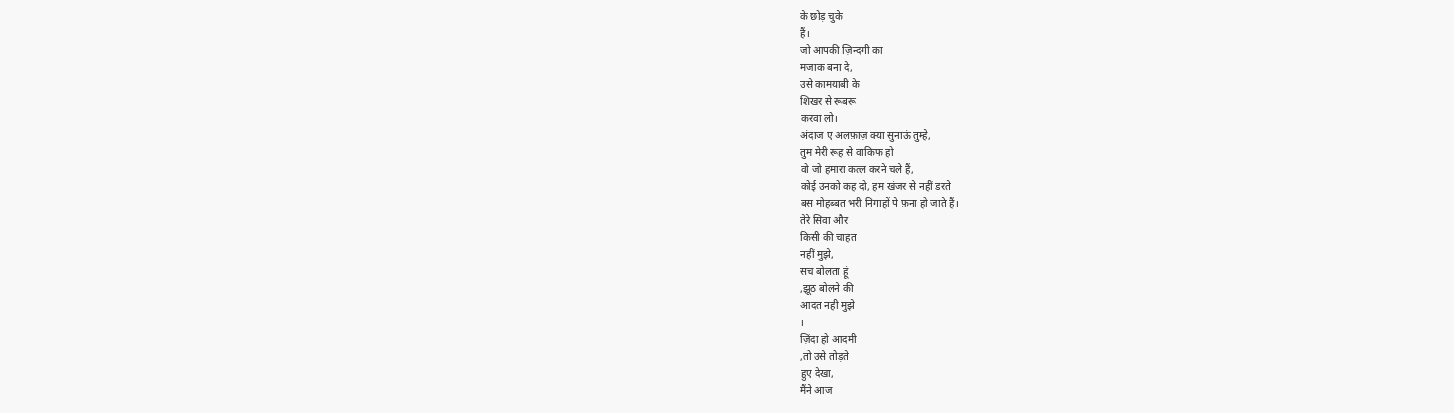के छोड़ चुके
हैं।
जो आपकी ज़िन्दगी का
मजाक बना दे,
उसे कामयाबी के
शिखर से रूबरू
करवा लो।
अंदाज ए अलफ़ाज़ क्या सुनाऊं तुम्हे,
तुम मेरी रूह से वाकिफ हो
वो जो हमारा कत्ल करने चले हैं,
कोई उनको कह दो, हम खंजर से नहीं डरते
बस मोहब्बत भरी निगाहों पे फ़ना हो जाते हैं।
तेरे सिवा और
किसी की चाहत
नहीं मुझे,
सच बोलता हूं
,झूठ बोलने की
आदत नही मुझे
।
ज़िंदा हो आदमी
,तो उसे तोड़ते
हुए देखा,
मैंने आज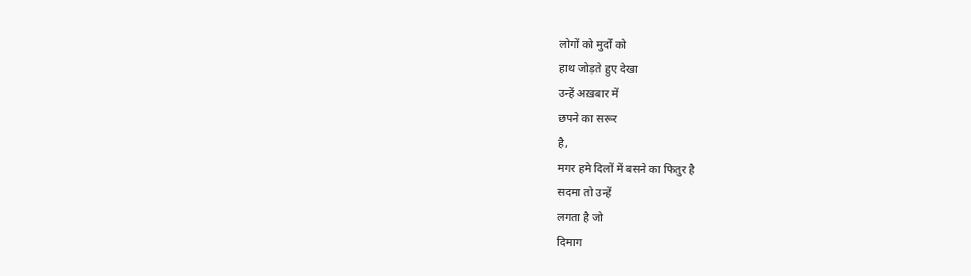लोगों को मुर्दों को
हाथ जोड़ते हुए देखा
उन्हें अख़बार में
छपने का सरूर
है,
मगर हमे दिलों में बसने का फितुर है
सदमा तो उन्हें
लगता है जो
दिमाग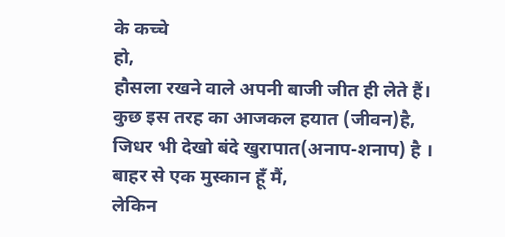के कच्चे
हो,
हौसला रखने वाले अपनी बाजी जीत ही लेते हैं।
कुछ इस तरह का आजकल हयात (जीवन)है,
जिधर भी देखो बंदे खुरापात(अनाप-शनाप) है ।
बाहर से एक मुस्कान हूँ मैं,
लेकिन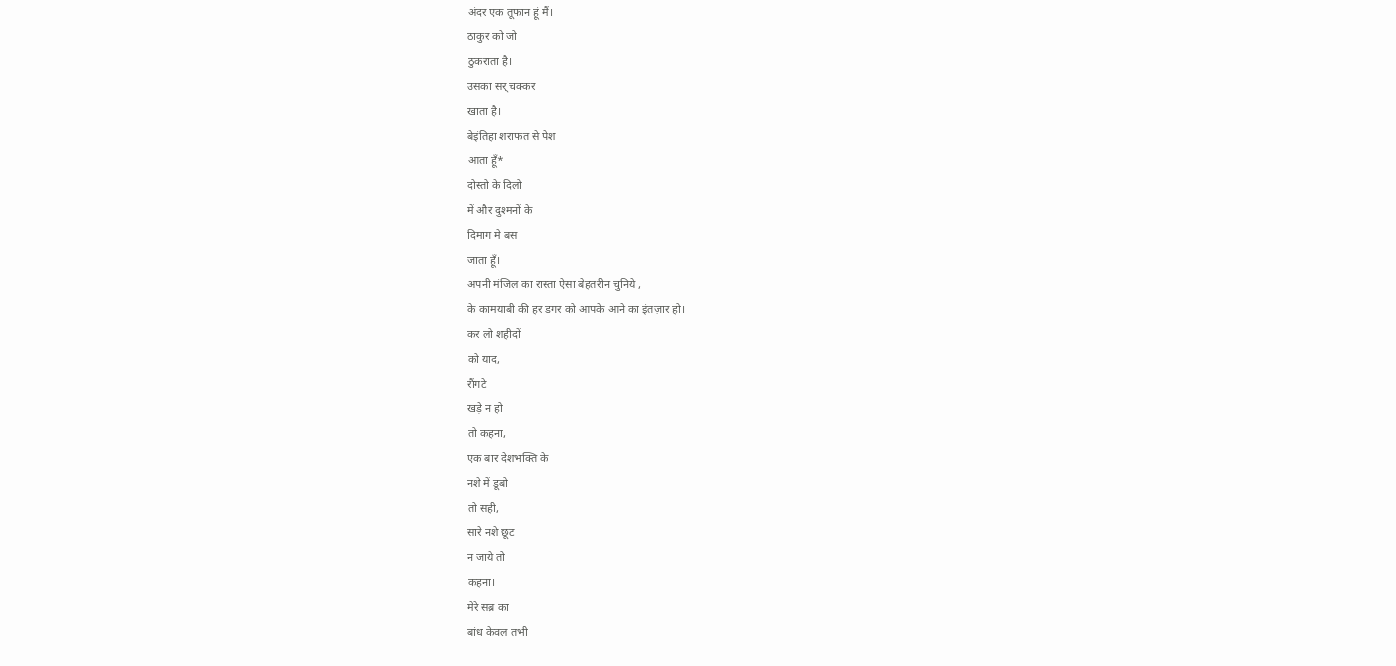अंदर एक तूफान हूं मैं।
ठाकुर को जो
ठुकराता है।
उसका सर् चक्कर
खाता है।
बेइंतिहा शराफत से पेश
आता हूँ*
दोस्तो के दिलो
में और दुश्मनों के
दिमाग मे बस
जाता हूँ।
अपनी मंजिल का रास्ता ऐसा बेहतरीन चुनिये ,
के कामयाबी की हर डगर को आपके आने का इंतज़ार हो।
कर लो शहीदों
को याद,
रौंगटे
खड़े न हो
तो कहना,
एक बार देशभक्ति के
नशे में डूबो
तो सही,
सारे नशे छूट
न जाये तो
कहना।
मेरे सब्र का
बांध केवल तभी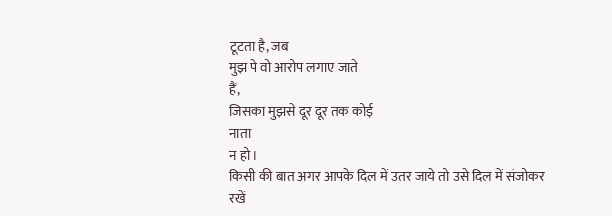टूटता है, जब
मुझ पे वो आरोप लगाए जाते
हैं,
जिसका मुझसे दूर दूर तक कोई
नाता
न हो।
किसी की बात अगर आपके दिल में उतर जाये तो उसे दिल में संजोकर रखें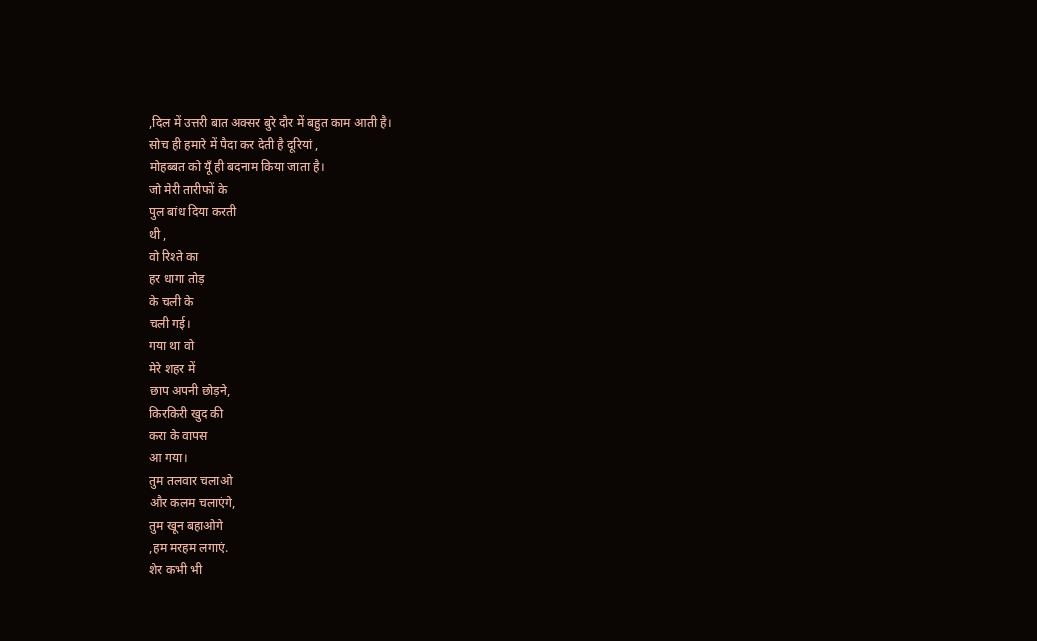,दिल में उत्तरी बात अक्सर बुरे दौर में बहुत काम आती है।
सोच ही हमारे में पैदा कर देती है दूरियां ,
मोहब्बत को यूँ ही बदनाम किया जाता है।
जो मेरी तारीफों के
पुल बांध दिया करती
थी ,
वो रिश्ते का
हर धागा तोड़
के चली के
चली गई।
गया था वो
मेरे शहर में
छाप अपनी छोड़ने,
किरकिरी खुद की
करा के वापस
आ गया।
तुम तलवार चलाओ
और कलम चलाएंगे,
तुम खून बहाओगे
,हम मरहम लगाएं.
शेर कभी भी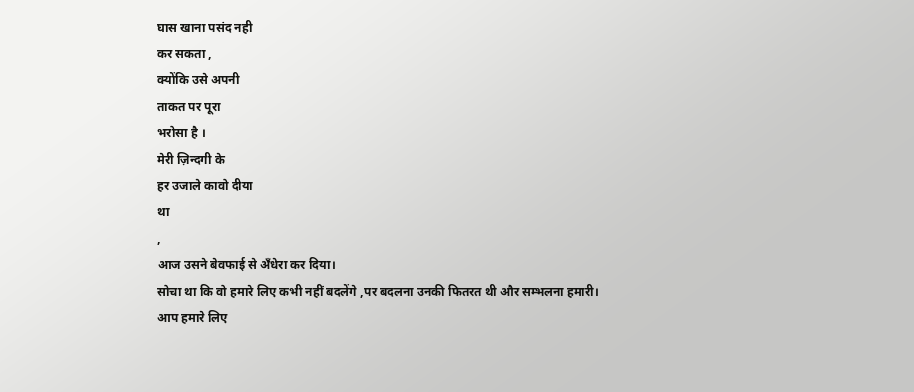घास खाना पसंद नही
कर सकता ,
क्योंकि उसे अपनी
ताकत पर पूरा
भरोसा है ।
मेरी ज़िन्दगी के
हर उजाले कावो दीया
था
,
आज उसने बेवफाई से अँधेरा कर दिया।
सोचा था कि वो हमारे लिए कभी नहीं बदलेंगे ,पर बदलना उनकी फितरत थी और सम्भलना हमारी।
आप हमारे लिए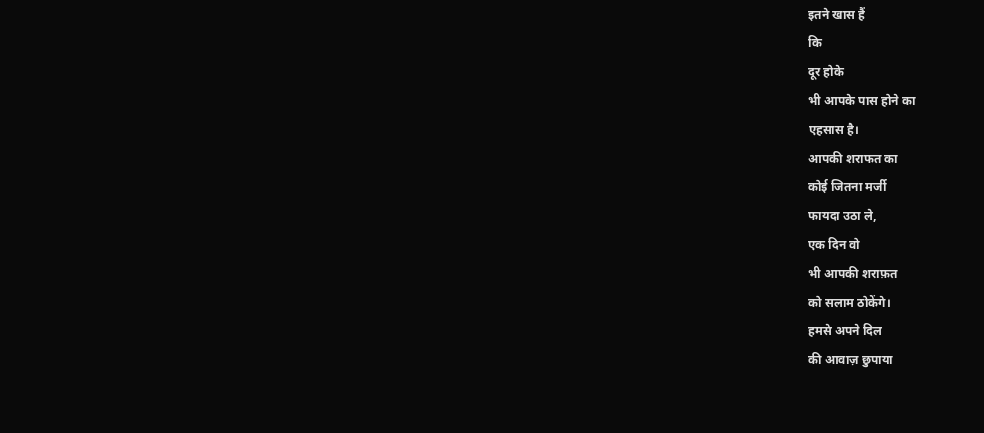इतने खास हैं
कि
दूर होके
भी आपके पास होने का
एहसास है।
आपकी शराफत का
कोई जितना मर्जी
फायदा उठा ले,
एक दिन वो
भी आपकी शराफ़त
को सलाम ठोकेंगे।
हमसे अपने दिल
की आवाज़ छुपाया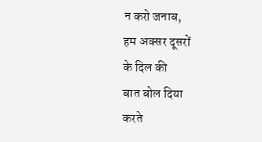न करो जनाब,
हम अक्सर दूसरों
के दिल की
बात बोल दिया
करते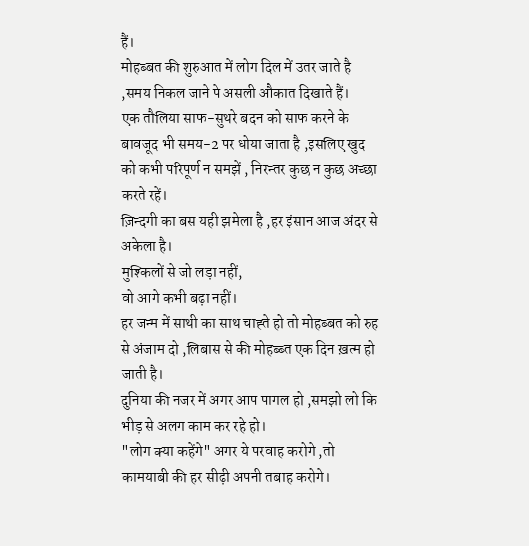हैं।
मोहब्बत की शुरुआत में लोग दिल में उतर जाते है ,समय निकल जाने पे असली औकात दिखाते हैं।
एक तौलिया साफ-सुथरे बदन को साफ करने के बावजूद भी समय-2 पर धोया जाता है ,इसलिए खुद को कभी परिपूर्ण न समझें , निरन्तर कुछ न कुछ अच्छा करते रहें।
ज़िन्दगी का बस यही झमेला है ,हर इंसान आज अंदर से अकेला है।
मुश्किलों से जो लड़ा नहीं,
वो आगे कभी बढ़ा नहीं।
हर जन्म में साथी का साथ चाह्ते हो तो मोहब्बत को रुह से अंजाम दो ,लिबास से की मोहब्ब्त एक दिन ख़त्म हो जाती है।
दुनिया की नजर में अगर आप पागल हो ,समझो लो कि भीड़ से अलग काम कर रहे हो।
"लोग क्या कहेंगे" अगर ये परवाह करोगे ,तो कामयाबी की हर सीढ़ी अपनी तबाह करोगे।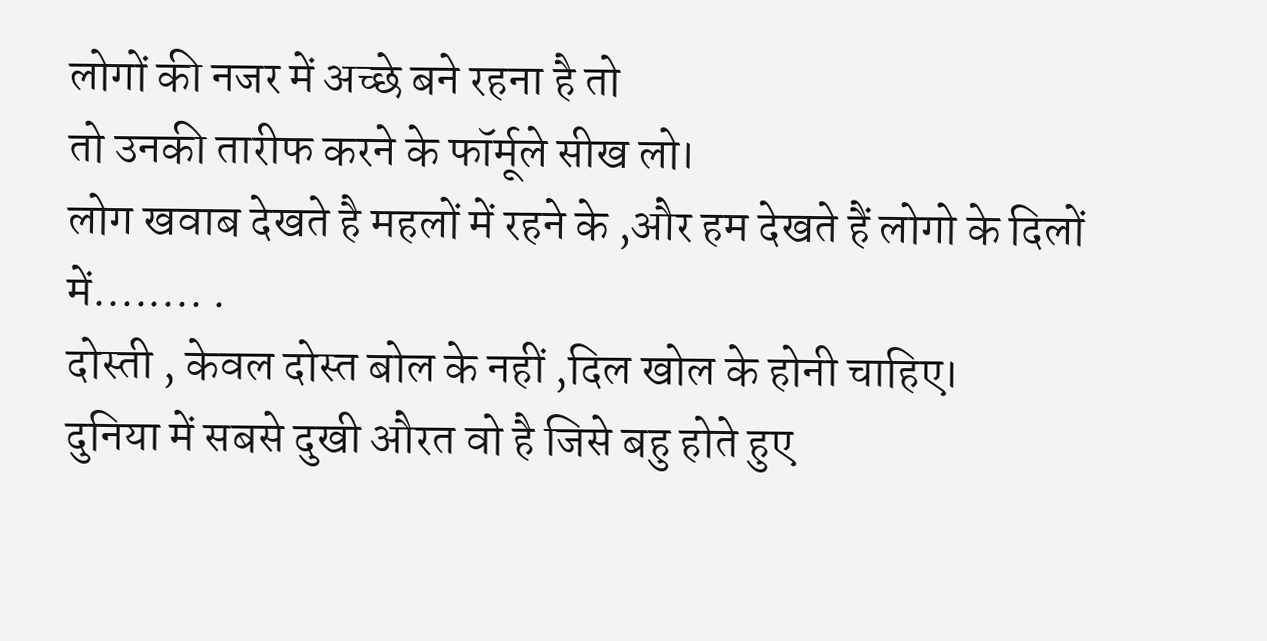लोगों की नजर में अच्छे बने रहना है तो
तो उनकी तारीफ करने के फॉर्मूले सीख लो।
लोग खवाब देखते है महलों में रहने के ,और हम देखते हैं लोगो के दिलों में........ .
दोस्ती , केवल दोस्त बोल के नहीं ,दिल खोल के होनी चाहिए।
दुनिया में सबसे दुखी औरत वो है जिसे बहु होते हुए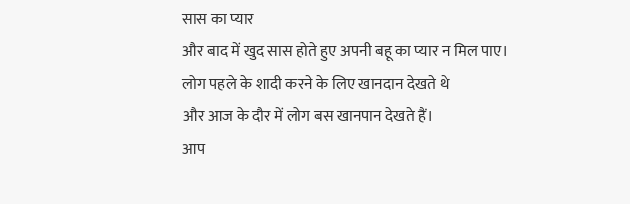सास का प्यार
और बाद में खुद सास होते हुए अपनी बहू का प्यार न मिल पाए।
लोग पहले के शादी करने के लिए खानदान देखते थे
और आज के दौर में लोग बस खानपान देखते हैं।
आप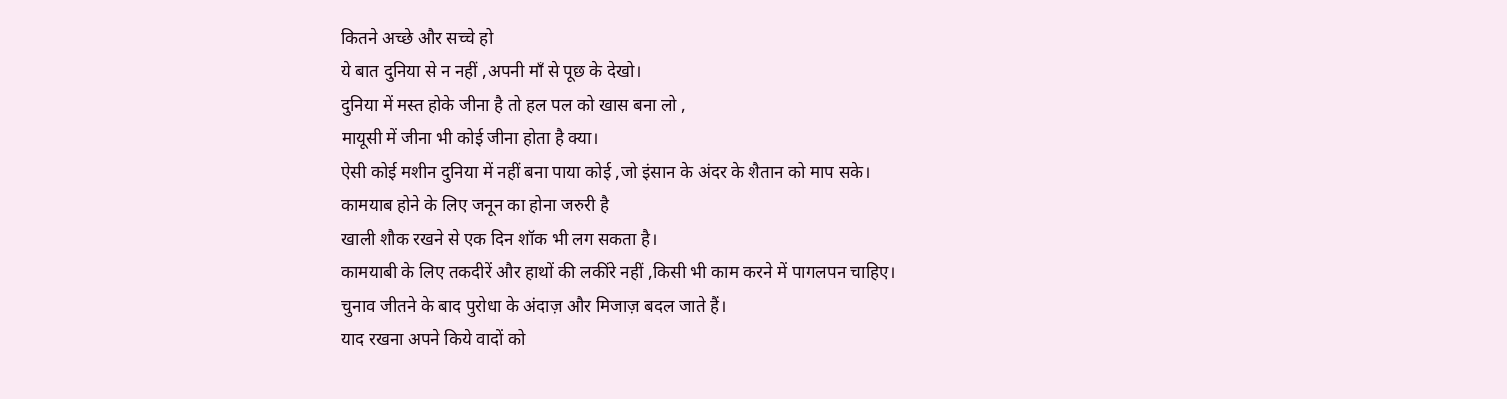कितने अच्छे और सच्चे हो
ये बात दुनिया से न नहीं ,अपनी माँ से पूछ के देखो।
दुनिया में मस्त होके जीना है तो हल पल को खास बना लो ,
मायूसी में जीना भी कोई जीना होता है क्या।
ऐसी कोई मशीन दुनिया में नहीं बना पाया कोई ,जो इंसान के अंदर के शैतान को माप सके।
कामयाब होने के लिए जनून का होना जरुरी है
खाली शौक रखने से एक दिन शॉक भी लग सकता है।
कामयाबी के लिए तकदीरें और हाथों की लकींरे नहीं ,किसी भी काम करने में पागलपन चाहिए।
चुनाव जीतने के बाद पुरोधा के अंदाज़ और मिजाज़ बदल जाते हैं।
याद रखना अपने किये वादों को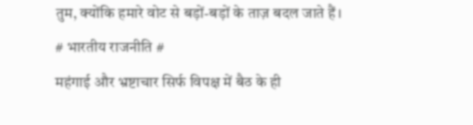तुम, क्योंकि हमारे वोट से बड़ों-बड़ों के ताज़ बदल जाते हैं।
# भारतीय राजनीति #
महंगाई और भ्रष्टाचार सिर्फ विपक्ष में बैठ के ही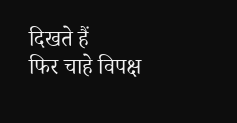दिखते हैं
फिर चाहे विपक्ष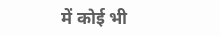में कोई भी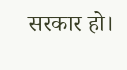सरकार हो।